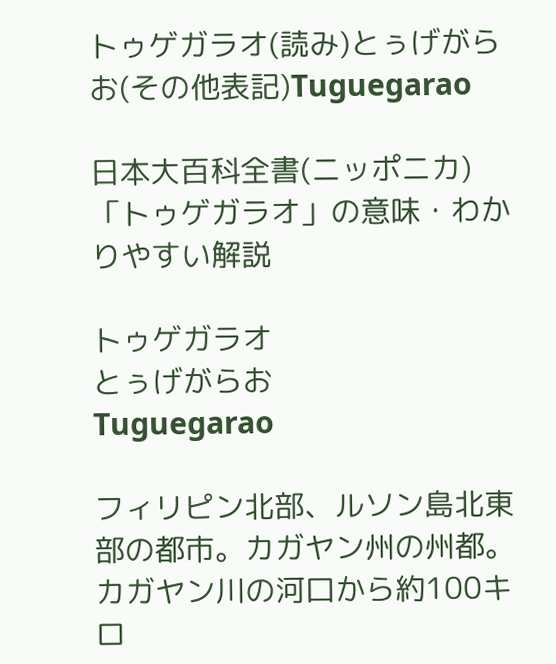トゥゲガラオ(読み)とぅげがらお(その他表記)Tuguegarao

日本大百科全書(ニッポニカ) 「トゥゲガラオ」の意味・わかりやすい解説

トゥゲガラオ
とぅげがらお
Tuguegarao

フィリピン北部、ルソン島北東部の都市。カガヤン州の州都。カガヤン川の河口から約100キロ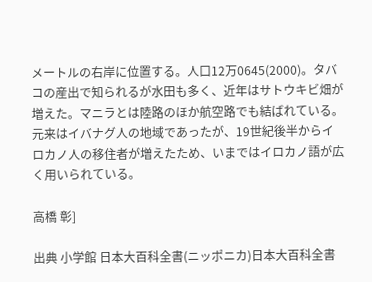メートルの右岸に位置する。人口12万0645(2000)。タバコの産出で知られるが水田も多く、近年はサトウキビ畑が増えた。マニラとは陸路のほか航空路でも結ばれている。元来はイバナグ人の地域であったが、19世紀後半からイロカノ人の移住者が増えたため、いまではイロカノ語が広く用いられている。

高橋 彰]

出典 小学館 日本大百科全書(ニッポニカ)日本大百科全書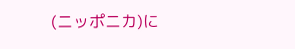(ニッポニカ)に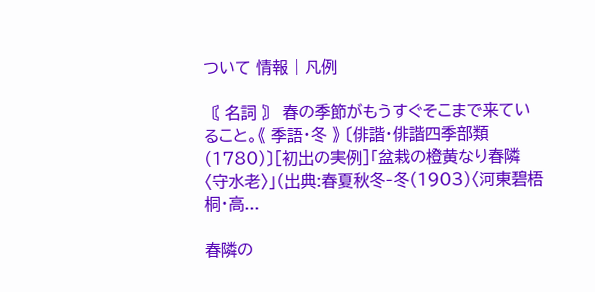ついて 情報 | 凡例

〘 名詞 〙 春の季節がもうすぐそこまで来ていること。《 季語・冬 》 〔俳諧・俳諧四季部類(1780)〕[初出の実例]「盆栽の橙黄なり春隣〈守水老〉」(出典:春夏秋冬‐冬(1903)〈河東碧梧桐・高...

春隣の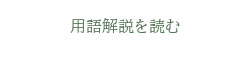用語解説を読む